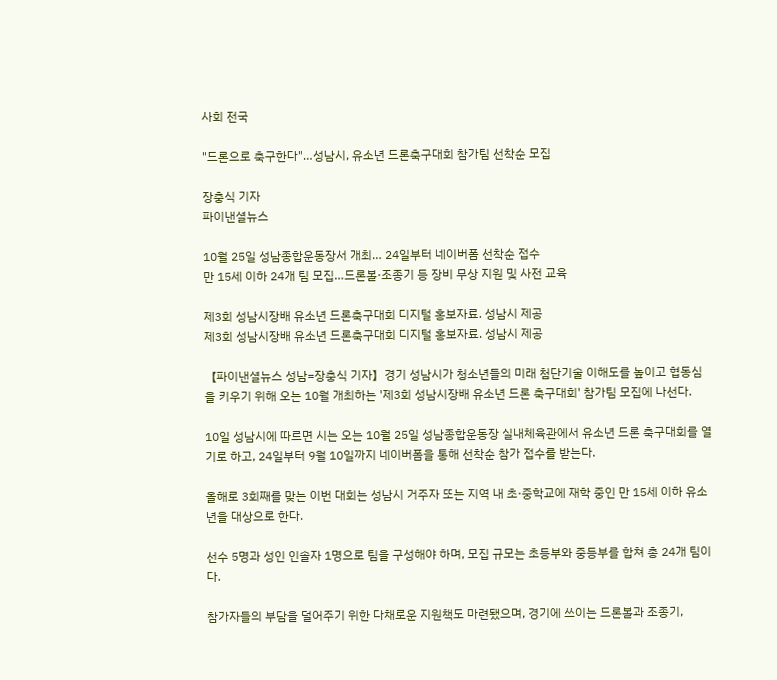사회 전국

"드론으로 축구한다"…성남시, 유소년 드론축구대회 참가팀 선착순 모집

장충식 기자
파이낸셜뉴스

10월 25일 성남종합운동장서 개최… 24일부터 네이버폼 선착순 접수
만 15세 이하 24개 팀 모집…드론볼·조종기 등 장비 무상 지원 및 사전 교육

제3회 성남시장배 유소년 드론축구대회 디지털 홍보자료. 성남시 제공
제3회 성남시장배 유소년 드론축구대회 디지털 홍보자료. 성남시 제공

【파이낸셜뉴스 성남=장충식 기자】경기 성남시가 청소년들의 미래 첨단기술 이해도를 높이고 협동심을 키우기 위해 오는 10월 개최하는 '제3회 성남시장배 유소년 드론 축구대회' 참가팀 모집에 나선다.

10일 성남시에 따르면 시는 오는 10월 25일 성남종합운동장 실내체육관에서 유소년 드론 축구대회를 열기로 하고, 24일부터 9월 10일까지 네이버폼을 통해 선착순 참가 접수를 받는다.

올해로 3회째를 맞는 이번 대회는 성남시 거주자 또는 지역 내 초·중학교에 재학 중인 만 15세 이하 유소년을 대상으로 한다.

선수 5명과 성인 인솔자 1명으로 팀을 구성해야 하며, 모집 규모는 초등부와 중등부를 합쳐 총 24개 팀이다.

참가자들의 부담을 덜어주기 위한 다채로운 지원책도 마련됐으며, 경기에 쓰이는 드론볼과 조종기,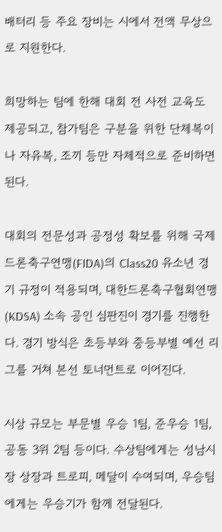배터리 등 주요 장비는 시에서 전액 무상으로 지원한다.

희망하는 팀에 한해 대회 전 사전 교육도 제공되고, 참가팀은 구분을 위한 단체복이나 자유복, 조끼 등만 자체적으로 준비하면 된다.

대회의 전문성과 공정성 확보를 위해 국제드론축구연맹(FIDA)의 Class20 유소년 경기 규정이 적용되며, 대한드론축구협회연맹(KDSA) 소속 공인 심판진이 경기를 진행한다. 경기 방식은 초등부와 중등부별 예선 리그를 거쳐 본선 토너먼트로 이어진다.

시상 규모는 부문별 우승 1팀, 준우승 1팀, 공동 3위 2팀 등이다. 수상팀에게는 성남시장 상장과 트로피, 메달이 수여되며, 우승팀에게는 우승기가 함께 전달된다.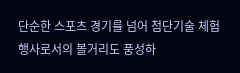단순한 스포츠 경기를 넘어 첨단기술 체험 행사로서의 볼거리도 풍성하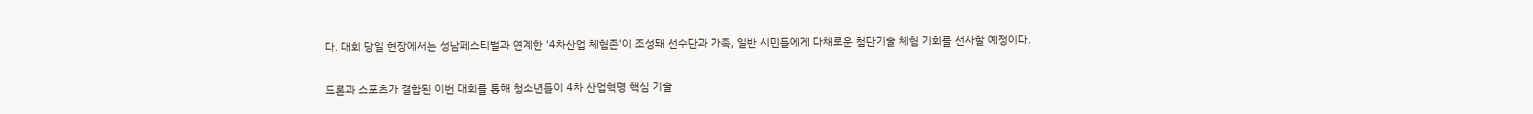다. 대회 당일 현장에서는 성남페스티벌과 연계한 '4차산업 체험존'이 조성돼 선수단과 가족, 일반 시민들에게 다채로운 첨단기술 체험 기회를 선사할 예정이다.

드론과 스포츠가 결합된 이번 대회를 통해 청소년들이 4차 산업혁명 핵심 기술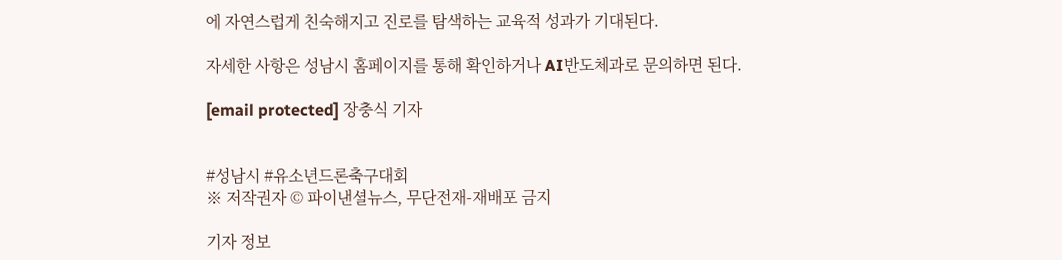에 자연스럽게 친숙해지고 진로를 탐색하는 교육적 성과가 기대된다.

자세한 사항은 성남시 홈페이지를 통해 확인하거나 AI반도체과로 문의하면 된다.

[email protected] 장충식 기자


#성남시 #유소년드론축구대회
※ 저작권자 © 파이낸셜뉴스, 무단전재-재배포 금지

기자 정보